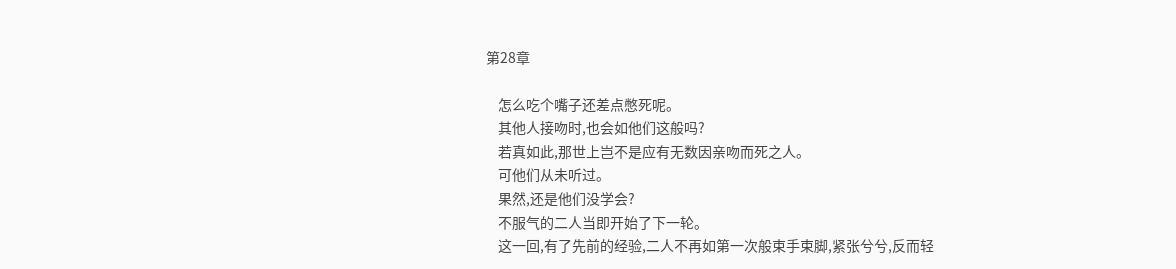第28章

    怎么吃个嘴子还差点憋死呢。
    其他人接吻时,也会如他们这般吗?
    若真如此,那世上岂不是应有无数因亲吻而死之人。
    可他们从未听过。
    果然,还是他们没学会?
    不服气的二人当即开始了下一轮。
    这一回,有了先前的经验,二人不再如第一次般束手束脚,紧张兮兮,反而轻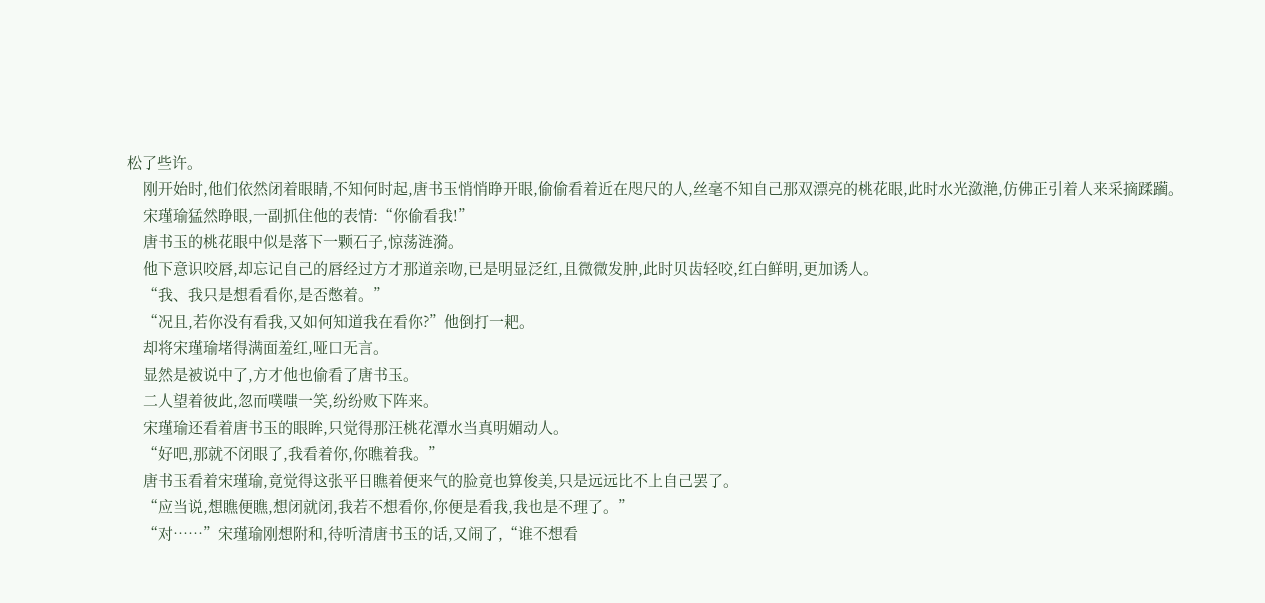松了些许。
    刚开始时,他们依然闭着眼睛,不知何时起,唐书玉悄悄睁开眼,偷偷看着近在咫尺的人,丝毫不知自己那双漂亮的桃花眼,此时水光潋滟,仿佛正引着人来采摘蹂躏。
    宋瑾瑜猛然睁眼,一副抓住他的表情:“你偷看我!”
    唐书玉的桃花眼中似是落下一颗石子,惊荡涟漪。
    他下意识咬唇,却忘记自己的唇经过方才那道亲吻,已是明显泛红,且微微发肿,此时贝齿轻咬,红白鲜明,更加诱人。
    “我、我只是想看看你,是否憋着。”
    “况且,若你没有看我,又如何知道我在看你?”他倒打一耙。
    却将宋瑾瑜堵得满面羞红,哑口无言。
    显然是被说中了,方才他也偷看了唐书玉。
    二人望着彼此,忽而噗嗤一笑,纷纷败下阵来。
    宋瑾瑜还看着唐书玉的眼眸,只觉得那汪桃花潭水当真明媚动人。
    “好吧,那就不闭眼了,我看着你,你瞧着我。”
    唐书玉看着宋瑾瑜,竟觉得这张平日瞧着便来气的脸竟也算俊美,只是远远比不上自己罢了。
    “应当说,想瞧便瞧,想闭就闭,我若不想看你,你便是看我,我也是不理了。”
    “对……”宋瑾瑜刚想附和,待听清唐书玉的话,又闹了,“谁不想看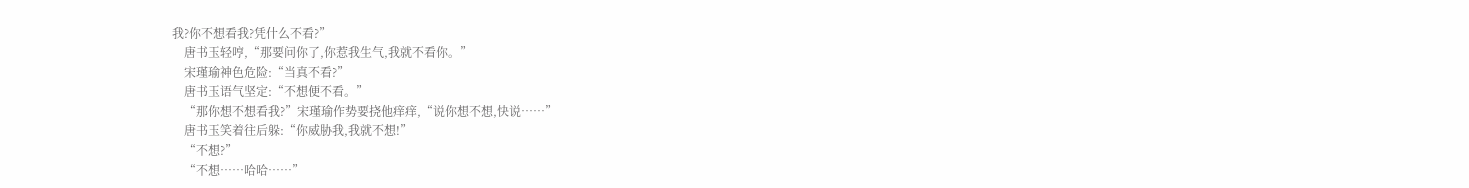我?你不想看我?凭什么不看?”
    唐书玉轻哼,“那要问你了,你惹我生气,我就不看你。”
    宋瑾瑜神色危险:“当真不看?”
    唐书玉语气坚定:“不想便不看。”
    “那你想不想看我?”宋瑾瑜作势要挠他痒痒,“说你想不想,快说……”
    唐书玉笑着往后躲:“你威胁我,我就不想!”
    “不想?”
    “不想……哈哈……”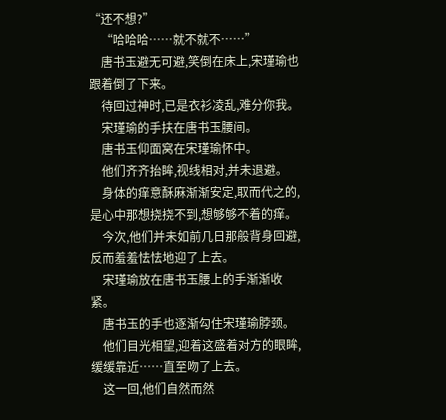“还不想?”
    “哈哈哈……就不就不……”
    唐书玉避无可避,笑倒在床上,宋瑾瑜也跟着倒了下来。
    待回过神时,已是衣衫凌乱,难分你我。
    宋瑾瑜的手扶在唐书玉腰间。
    唐书玉仰面窝在宋瑾瑜怀中。
    他们齐齐抬眸,视线相对,并未退避。
    身体的痒意酥麻渐渐安定,取而代之的,是心中那想挠挠不到,想够够不着的痒。
    今次,他们并未如前几日那般背身回避,反而羞羞怯怯地迎了上去。
    宋瑾瑜放在唐书玉腰上的手渐渐收紧。
    唐书玉的手也逐渐勾住宋瑾瑜脖颈。
    他们目光相望,迎着这盛着对方的眼眸,缓缓靠近……直至吻了上去。
    这一回,他们自然而然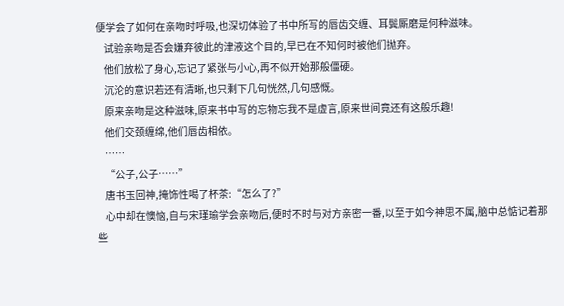便学会了如何在亲吻时呼吸,也深切体验了书中所写的唇齿交缠、耳鬓厮磨是何种滋味。
    试验亲吻是否会嫌弃彼此的津液这个目的,早已在不知何时被他们抛弃。
    他们放松了身心,忘记了紧张与小心,再不似开始那般僵硬。
    沉沦的意识若还有清晰,也只剩下几句恍然,几句感慨。
    原来亲吻是这种滋味,原来书中写的忘物忘我不是虚言,原来世间竟还有这般乐趣!
    他们交颈缠绵,他们唇齿相依。
    ……
    “公子,公子……”
    唐书玉回神,掩饰性喝了杯茶:“怎么了?”
    心中却在懊恼,自与宋瑾瑜学会亲吻后,便时不时与对方亲密一番,以至于如今神思不属,脑中总惦记着那些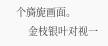个旖旎画面。
    金枝银叶对视一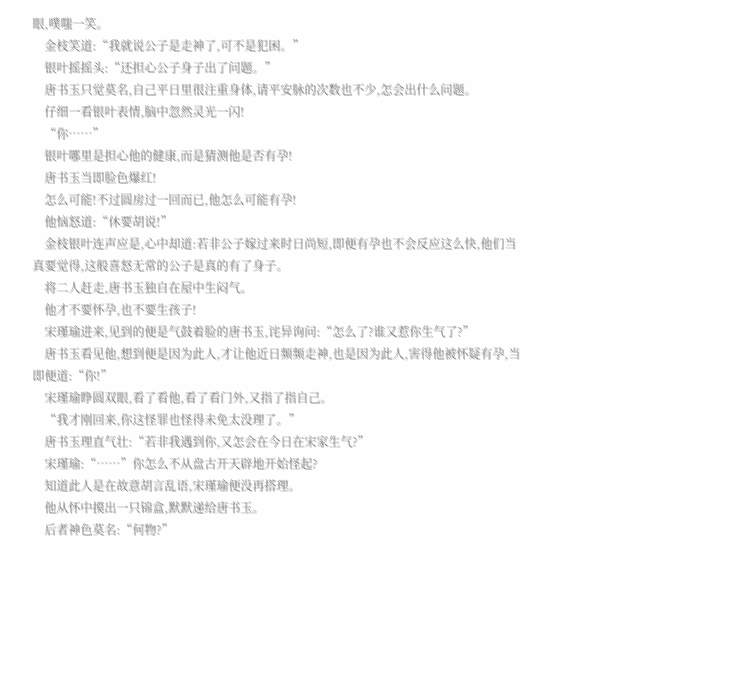眼,噗嗤一笑。
    金枝笑道:“我就说公子是走神了,可不是犯困。”
    银叶摇摇头:“还担心公子身子出了问题。”
    唐书玉只觉莫名,自己平日里很注重身体,请平安脉的次数也不少,怎会出什么问题。
    仔细一看银叶表情,脑中忽然灵光一闪!
    “你……”
    银叶哪里是担心他的健康,而是猜测他是否有孕!
    唐书玉当即脸色爆红!
    怎么可能!不过圆房过一回而已,他怎么可能有孕!
    他恼怒道:“休要胡说!”
    金枝银叶连声应是,心中却道:若非公子嫁过来时日尚短,即便有孕也不会反应这么快,他们当真要觉得,这般喜怒无常的公子是真的有了身子。
    将二人赶走,唐书玉独自在屋中生闷气。
    他才不要怀孕,也不要生孩子!
    宋瑾瑜进来,见到的便是气鼓着脸的唐书玉,诧异询问:“怎么了?谁又惹你生气了?”
    唐书玉看见他,想到便是因为此人,才让他近日频频走神,也是因为此人,害得他被怀疑有孕,当即便道:“你!”
    宋瑾瑜睁圆双眼,看了看他,看了看门外,又指了指自己。
    “我才刚回来,你这怪罪也怪得未免太没理了。”
    唐书玉理直气壮:“若非我遇到你,又怎会在今日在宋家生气?”
    宋瑾瑜:“……”你怎么不从盘古开天辟地开始怪起?
    知道此人是在故意胡言乱语,宋瑾瑜便没再搭理。
    他从怀中摸出一只锦盒,默默递给唐书玉。
    后者神色莫名:“何物?”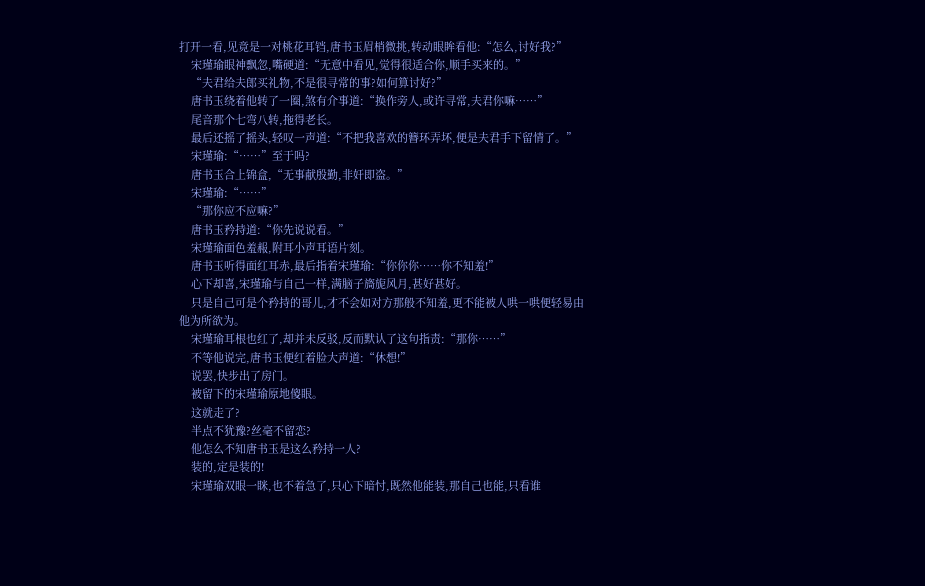打开一看,见竟是一对桃花耳铛,唐书玉眉梢微挑,转动眼眸看他:“怎么,讨好我?”
    宋瑾瑜眼神飘忽,嘴硬道:“无意中看见,觉得很适合你,顺手买来的。”
    “夫君给夫郎买礼物,不是很寻常的事?如何算讨好?”
    唐书玉绕着他转了一圈,煞有介事道:“换作旁人,或许寻常,夫君你嘛……”
    尾音那个七弯八转,拖得老长。
    最后还摇了摇头,轻叹一声道:“不把我喜欢的簪环弄坏,便是夫君手下留情了。”
    宋瑾瑜:“……”至于吗?
    唐书玉合上锦盒,“无事献殷勤,非奸即盗。”
    宋瑾瑜:“……”
    “那你应不应嘛?”
    唐书玉矜持道:“你先说说看。”
    宋瑾瑜面色羞赧,附耳小声耳语片刻。
    唐书玉听得面红耳赤,最后指着宋瑾瑜:“你你你……你不知羞!”
    心下却喜,宋瑾瑜与自己一样,满脑子旖旎风月,甚好甚好。
    只是自己可是个矜持的哥儿,才不会如对方那般不知羞,更不能被人哄一哄便轻易由他为所欲为。
    宋瑾瑜耳根也红了,却并未反驳,反而默认了这句指责:“那你……”
    不等他说完,唐书玉便红着脸大声道:“休想!”
    说罢,快步出了房门。
    被留下的宋瑾瑜原地傻眼。
    这就走了?
    半点不犹豫?丝毫不留恋?
    他怎么不知唐书玉是这么矜持一人?
    装的,定是装的!
    宋瑾瑜双眼一眯,也不着急了,只心下暗忖,既然他能装,那自己也能,只看谁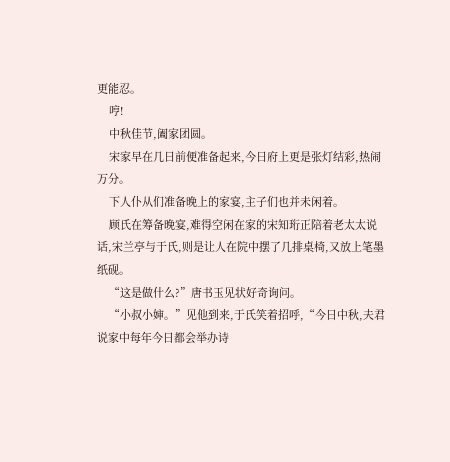更能忍。
    哼!
    中秋佳节,阖家团圆。
    宋家早在几日前便准备起来,今日府上更是张灯结彩,热闹万分。
    下人仆从们准备晚上的家宴,主子们也并未闲着。
    顾氏在筹备晚宴,难得空闲在家的宋知珩正陪着老太太说话,宋兰亭与于氏,则是让人在院中摆了几排桌椅,又放上笔墨纸砚。
    “这是做什么?”唐书玉见状好奇询问。
    “小叔小婶。”见他到来,于氏笑着招呼,“今日中秋,夫君说家中每年今日都会举办诗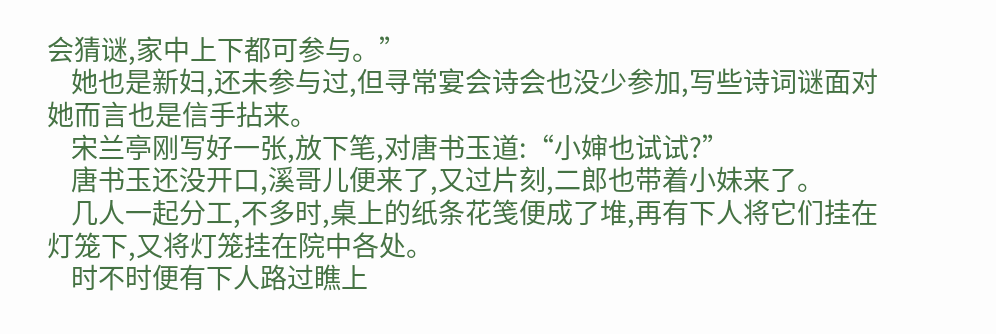会猜谜,家中上下都可参与。”
    她也是新妇,还未参与过,但寻常宴会诗会也没少参加,写些诗词谜面对她而言也是信手拈来。
    宋兰亭刚写好一张,放下笔,对唐书玉道:“小婶也试试?”
    唐书玉还没开口,溪哥儿便来了,又过片刻,二郎也带着小妹来了。
    几人一起分工,不多时,桌上的纸条花笺便成了堆,再有下人将它们挂在灯笼下,又将灯笼挂在院中各处。
    时不时便有下人路过瞧上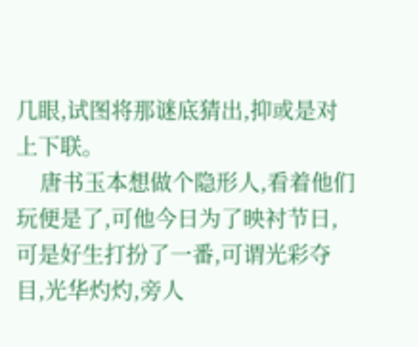几眼,试图将那谜底猜出,抑或是对上下联。
    唐书玉本想做个隐形人,看着他们玩便是了,可他今日为了映衬节日,可是好生打扮了一番,可谓光彩夺目,光华灼灼,旁人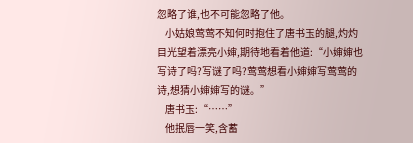忽略了谁,也不可能忽略了他。
    小姑娘莺莺不知何时抱住了唐书玉的腿,灼灼目光望着漂亮小婶,期待地看着他道:“小婶婶也写诗了吗?写谜了吗?莺莺想看小婶婶写莺莺的诗,想猜小婶婶写的谜。”
    唐书玉:“……”
    他抿唇一笑,含蓄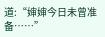道:“婶婶今日未曾准备……”